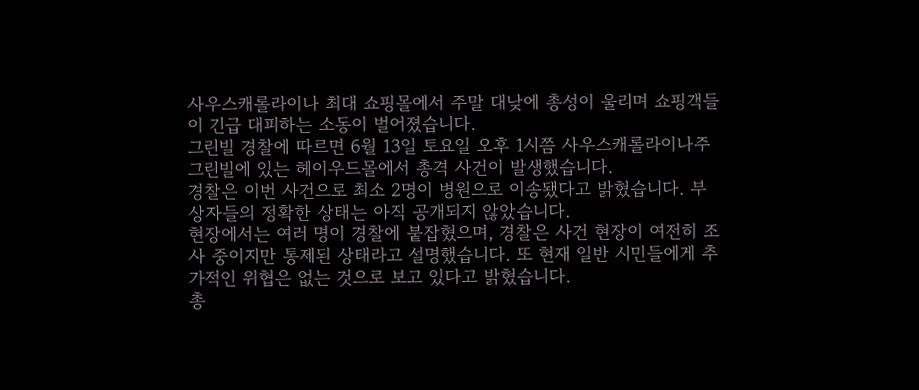사우스캐롤라이나 최대 쇼핑몰에서 주말 대낮에 총성이 울리며 쇼핑객들이 긴급 대피하는 소동이 벌어졌습니다.
그린빌 경찰에 따르면 6월 13일 토요일 오후 1시쯤 사우스캐롤라이나주 그린빌에 있는 헤이우드몰에서 총격 사건이 발생했습니다.
경찰은 이번 사건으로 최소 2명이 병원으로 이송됐다고 밝혔습니다. 부상자들의 정확한 상태는 아직 공개되지 않았습니다.
현장에서는 여러 명이 경찰에 붙잡혔으며, 경찰은 사건 현장이 여전히 조사 중이지만 통제된 상태라고 설명했습니다. 또 현재 일반 시민들에게 추가적인 위협은 없는 것으로 보고 있다고 밝혔습니다.
총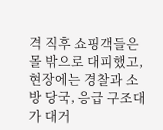격 직후 쇼핑객들은 몰 밖으로 대피했고, 현장에는 경찰과 소방 당국, 응급 구조대가 대거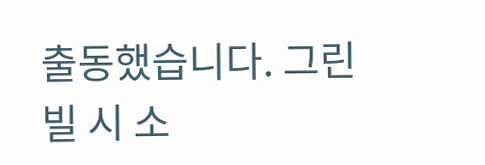출동했습니다. 그린빌 시 소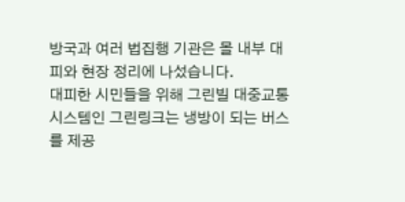방국과 여러 법집행 기관은 몰 내부 대피와 현장 정리에 나섰습니다.
대피한 시민들을 위해 그린빌 대중교통 시스템인 그린링크는 냉방이 되는 버스를 제공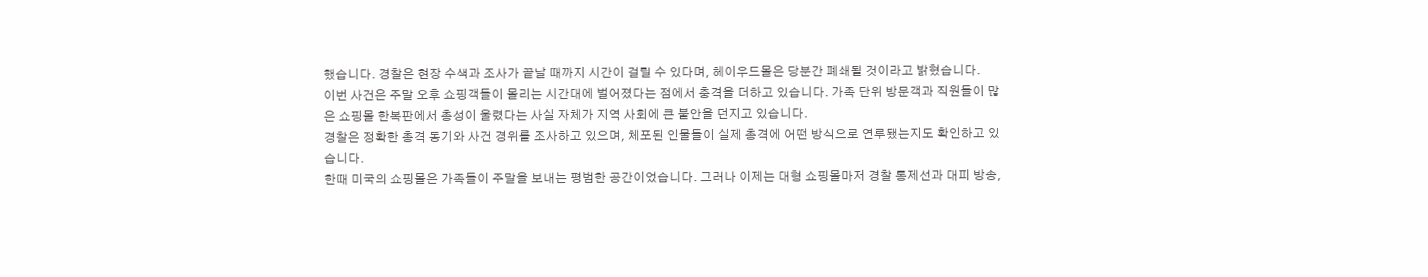했습니다. 경찰은 현장 수색과 조사가 끝날 때까지 시간이 걸릴 수 있다며, 헤이우드몰은 당분간 폐쇄될 것이라고 밝혔습니다.
이번 사건은 주말 오후 쇼핑객들이 몰리는 시간대에 벌어졌다는 점에서 충격을 더하고 있습니다. 가족 단위 방문객과 직원들이 많은 쇼핑몰 한복판에서 총성이 울렸다는 사실 자체가 지역 사회에 큰 불안을 던지고 있습니다.
경찰은 정확한 총격 동기와 사건 경위를 조사하고 있으며, 체포된 인물들이 실제 총격에 어떤 방식으로 연루됐는지도 확인하고 있습니다.
한때 미국의 쇼핑몰은 가족들이 주말을 보내는 평범한 공간이었습니다. 그러나 이제는 대형 쇼핑몰마저 경찰 통제선과 대피 방송,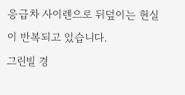응급차 사이렌으로 뒤덮이는 현실이 반복되고 있습니다.
그린빌 경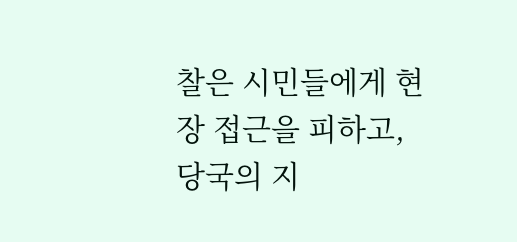찰은 시민들에게 현장 접근을 피하고, 당국의 지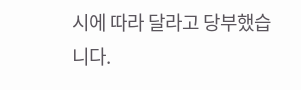시에 따라 달라고 당부했습니다.